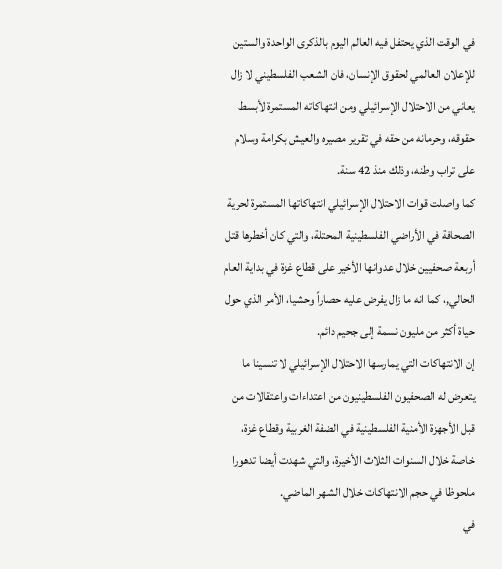في الوقت الذي يحتفل فيه العالم اليوم بالذكرى الواحدة والستين للإعلان العالمي لحقوق الإنسان، فان الشعب الفلسطيني لا زال يعاني من الاحتلال الإسرائيلي ومن انتهاكاته المستمرة لأبسط حقوقه، وحرمانه من حقه في تقرير مصيره والعيش بكرامة وسلام على تراب وطنه، وذلك منذ 42 سنة.
كما واصلت قوات الاحتلال الإسرائيلي انتهاكاتها المستمرة لحرية الصحافة في الأراضي الفلسطينية المحتلة، والتي كان أخطرها قتل أربعة صحفيين خلال عدوانها الأخير على قطاع غزة في بداية العام الحالي,، كما انه ما زال يفرض عليه حصاراً وحشيا، الأمر الذي حول حياة أكثر من مليون نسمة إلى جحيم دائم.
إن الانتهاكات التي يمارسها الاحتلال الإسرائيلي لا تنسينا ما يتعرض له الصحفيون الفلسطينيون من اعتداءات واعتقالات من قبل الأجهزة الأمنية الفلسطينية في الضفة الغربية وقطاع غزة، خاصة خلال السنوات الثلاث الأخيرة، والتي شهدت أيضا تدهورا ملحوظا في حجم الانتهاكات خلال الشهر الماضي.
في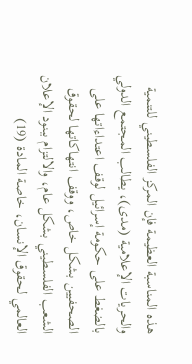هذه المناسبة العظيمة فإن المركز الفلسطيني للتنمية والحريات الإعلامية (مدى)، يطالب المجتمع الدولي بالضغط على حكومة إسرائيل لوقف اعتداءاتها على الصحفيين بشكل خاص، ووقف انتهاكاتها لحقوق الشعب الفلسطيني بشكل عام، والالتزام ببنود الإعلان العالمي لحقوق الإنسان، خاصة المادة (19)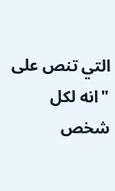التي تنص على "انه لكل شخص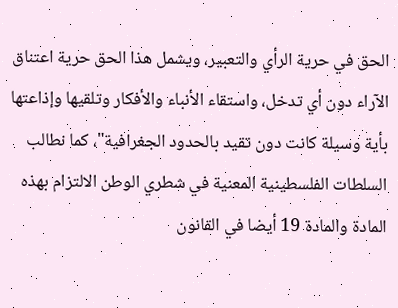الحق في حرية الرأي والتعبير، ويشمل هذا الحق حرية اعتناق الآراء دون أي تدخل، واستقاء الأنباء والأفكار وتلقيها وإذاعتها بأية وسيلة كانت دون تقيد بالحدود الجغرافية"، كما نطالب السلطات الفلسطينية المعنية في شطري الوطن الالتزام بهذه المادة والمادة 19 أيضا في القانون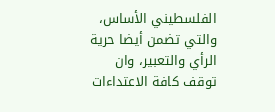الفلسطيني الأساس، والتي تضمن أيضا حرية الرأي والتعبير، وان توقف كافة الاعتداءات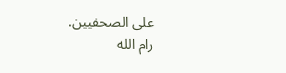على الصحفيين.
رام الله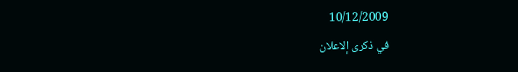10/12/2009
في ذكرى إلاعلان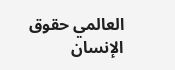العالمي حقوق الإنسان